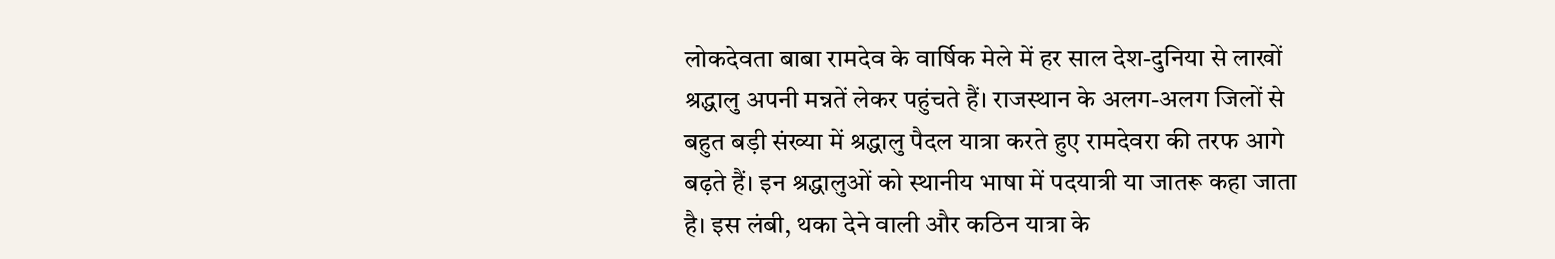लोकदेवता बाबा रामदेव के वार्षिक मेले में हर साल देश-दुनिया से लाखों श्रद्धालु अपनी मन्नतें लेकर पहुंचते हैं। राजस्थान के अलग-अलग जिलों से बहुत बड़ी संख्या में श्रद्धालु पैदल यात्रा करते हुए रामदेवरा की तरफ आगे बढ़ते हैं। इन श्रद्धालुओं को स्थानीय भाषा में पदयात्री या जातरू कहा जाता है। इस लंबी, थका देने वाली और कठिन यात्रा के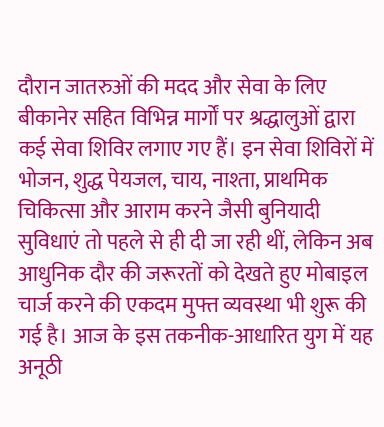दौरान जातरुओं की मदद और सेवा के लिए बीकानेर सहित विभिन्न मार्गों पर श्रद्धालुओं द्वारा कई सेवा शिविर लगाए गए हैं। इन सेवा शिविरों में भोजन, शुद्ध पेयजल, चाय, नाश्ता, प्राथमिक चिकित्सा और आराम करने जैसी बुनियादी सुविधाएं तो पहले से ही दी जा रही थीं, लेकिन अब आधुनिक दौर की जरूरतों को देखते हुए मोबाइल चार्ज करने की एकदम मुफ्त व्यवस्था भी शुरू की गई है। आज के इस तकनीक-आधारित युग में यह अनूठी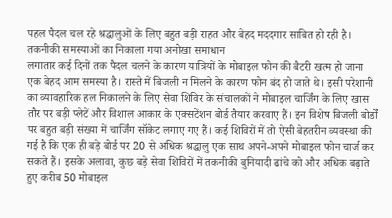पहल पैदल चल रहे श्रद्धालुओं के लिए बहुत बड़ी राहत और बेहद मददगार साबित हो रही है।
तकनीकी समस्याओं का निकाला गया अनोखा समाधान
लगातार कई दिनों तक पैदल चलने के कारण यात्रियों के मोबाइल फोन की बैटरी खत्म हो जाना एक बेहद आम समस्या है। रास्ते में बिजली न मिलने के कारण फोन बंद हो जाते थे। इसी परेशानी का व्यावहारिक हल निकालने के लिए सेवा शिविर के संचालकों ने मोबाइल चार्जिंग के लिए खास तौर पर बड़ी प्लेटें और विशाल आकार के एक्सटेंशन बोर्ड तैयार करवाए हैं। इन विशेष बिजली बोर्डों पर बहुत बड़ी संख्या में चार्जिंग सॉकेट लगाए गए हैं। कई शिविरों में तो ऐसी बेहतरीन व्यवस्था की गई है कि एक ही बड़े बोर्ड पर 20 से अधिक श्रद्धालु एक साथ अपने-अपने मोबाइल फोन चार्ज कर सकते हैं। इसके अलावा, कुछ बड़े सेवा शिविरों में तकनीकी बुनियादी ढांचे को और अधिक बढ़ाते हुए करीब 50 मोबाइल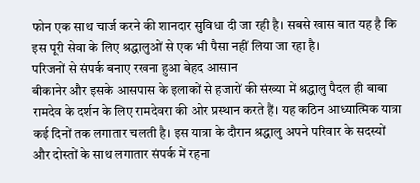फोन एक साथ चार्ज करने की शानदार सुविधा दी जा रही है। सबसे खास बात यह है कि इस पूरी सेवा के लिए श्रद्धालुओं से एक भी पैसा नहीं लिया जा रहा है।
परिजनों से संपर्क बनाए रखना हुआ बेहद आसान
बीकानेर और इसके आसपास के इलाकों से हजारों की संख्या में श्रद्धालु पैदल ही बाबा रामदेव के दर्शन के लिए रामदेवरा की ओर प्रस्थान करते हैं। यह कठिन आध्यात्मिक यात्रा कई दिनों तक लगातार चलती है। इस यात्रा के दौरान श्रद्धालु अपने परिवार के सदस्यों और दोस्तों के साथ लगातार संपर्क में रहना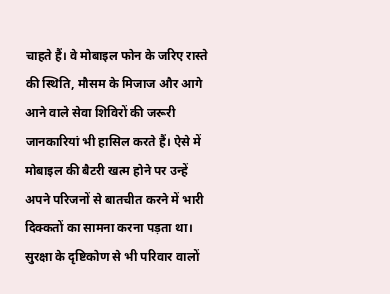चाहते हैं। वे मोबाइल फोन के जरिए रास्ते की स्थिति, मौसम के मिजाज और आगे आने वाले सेवा शिविरों की जरूरी जानकारियां भी हासिल करते हैं। ऐसे में मोबाइल की बैटरी खत्म होने पर उन्हें अपने परिजनों से बातचीत करने में भारी दिक्कतों का सामना करना पड़ता था। सुरक्षा के दृष्टिकोण से भी परिवार वालों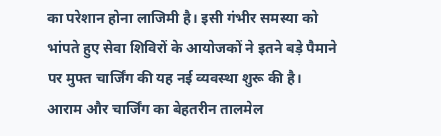का परेशान होना लाजिमी है। इसी गंभीर समस्या को भांपते हुए सेवा शिविरों के आयोजकों ने इतने बड़े पैमाने पर मुफ्त चार्जिंग की यह नई व्यवस्था शुरू की है।
आराम और चार्जिंग का बेहतरीन तालमेल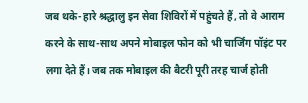जब थके-हारे श्रद्धालु इन सेवा शिविरों में पहुंचते हैं, तो वे आराम करने के साथ-साथ अपने मोबाइल फोन को भी चार्जिंग पॉइंट पर लगा देते हैं। जब तक मोबाइल की बैटरी पूरी तरह चार्ज होती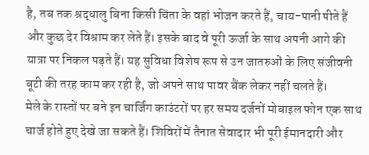है, तब तक श्रद्धालु बिना किसी चिंता के वहां भोजन करते हैं, चाय-पानी पीते हैं और कुछ देर विश्राम कर लेते हैं। इसके बाद वे पूरी ऊर्जा के साथ अपनी आगे की यात्रा पर निकल पड़ते हैं। यह सुविधा विशेष रूप से उन जातरुओं के लिए संजीवनी बूटी की तरह काम कर रही है, जो अपने साथ पावर बैंक लेकर नहीं चलते हैं।
मेले के रास्तों पर बने इन चार्जिंग काउंटरों पर हर समय दर्जनों मोबाइल फोन एक साथ चार्ज होते हुए देखे जा सकते हैं। शिविरों में तैनात सेवादार भी पूरी ईमानदारी और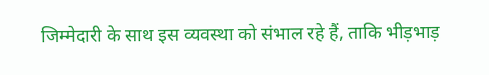जिम्मेदारी के साथ इस व्यवस्था को संभाल रहे हैं, ताकि भीड़भाड़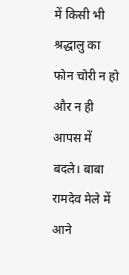में किसी भी श्रद्धालु का फोन चोरी न हो और न ही आपस में बदले। बाबा रामदेव मेले में आने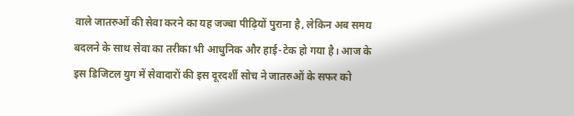वाले जातरुओं की सेवा करने का यह जज्बा पीढ़ियों पुराना है, लेकिन अब समय बदलने के साथ सेवा का तरीका भी आधुनिक और हाई-टेक हो गया है। आज के इस डिजिटल युग में सेवादारों की इस दूरदर्शी सोच ने जातरुओं के सफर को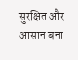सुरक्षित और आसान बना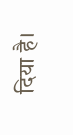दिया है।